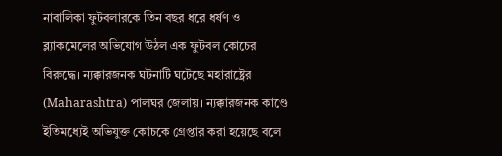নাবালিকা ফুটবলারকে তিন বছর ধরে ধর্ষণ ও ব্ল্যাকমেলের অভিযোগ উঠল এক ফুটবল কোচের বিরুদ্ধে। ন্যক্কারজনক ঘটনাটি ঘটেছে মহারাষ্ট্রের (Maharashtra) পালঘর জেলায়। ন্যক্কারজনক কাণ্ডে ইতিমধ্যেই অভিযুক্ত কোচকে গ্রেপ্তার করা হয়েছে বলে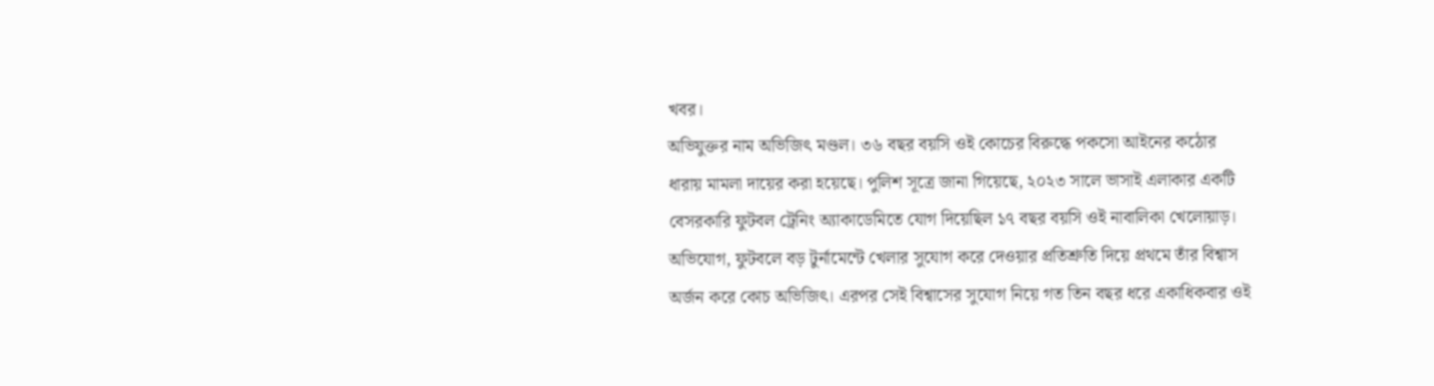খবর।
অভিযুক্তর নাম অভিজিৎ মণ্ডল। ৩৬ বছর বয়সি ওই কোচের বিরুদ্ধে পকসো আইনের কঠোর ধারায় মামলা দায়ের করা হয়েছে। পুলিশ সূত্রে জানা গিয়েছে, ২০২৩ সালে ভাসাই এলাকার একটি বেসরকারি ফুটবল ট্রেনিং অ্যাকাডেমিতে যোগ দিয়েছিল ১৭ বছর বয়সি ওই নাবালিকা খেলোয়াড়। অভিযোগ, ফুটবলে বড় টুর্নামেন্টে খেলার সুযোগ করে দেওয়ার প্রতিশ্রুতি দিয়ে প্রথমে তাঁর বিশ্বাস অর্জন করে কোচ অভিজিৎ। এরপর সেই বিশ্বাসের সুযোগ নিয়ে গত তিন বছর ধরে একাধিকবার ওই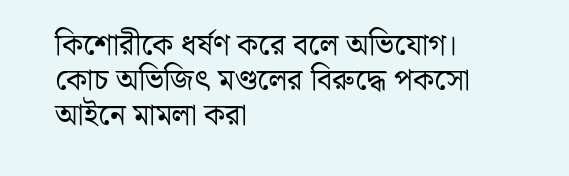কিশোরীকে ধর্ষণ করে বলে অভিযোগ।
কোচ অভিজিৎ মণ্ডলের বিরুদ্ধে পকসো আইনে মামলা করা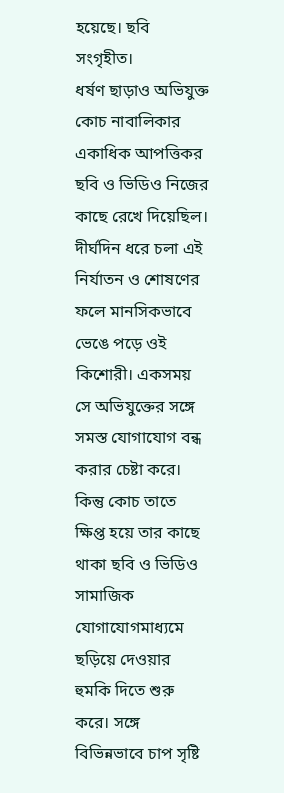হয়েছে। ছবি সংগৃহীত।
ধর্ষণ ছাড়াও অভিযুক্ত কোচ নাবালিকার একাধিক আপত্তিকর ছবি ও ভিডিও নিজের কাছে রেখে দিয়েছিল। দীর্ঘদিন ধরে চলা এই নির্যাতন ও শোষণের ফলে মানসিকভাবে ভেঙে পড়ে ওই কিশোরী। একসময় সে অভিযুক্তের সঙ্গে সমস্ত যোগাযোগ বন্ধ করার চেষ্টা করে। কিন্তু কোচ তাতে ক্ষিপ্ত হয়ে তার কাছে থাকা ছবি ও ভিডিও সামাজিক যোগাযোগমাধ্যমে ছড়িয়ে দেওয়ার হুমকি দিতে শুরু করে। সঙ্গে বিভিন্নভাবে চাপ সৃষ্টি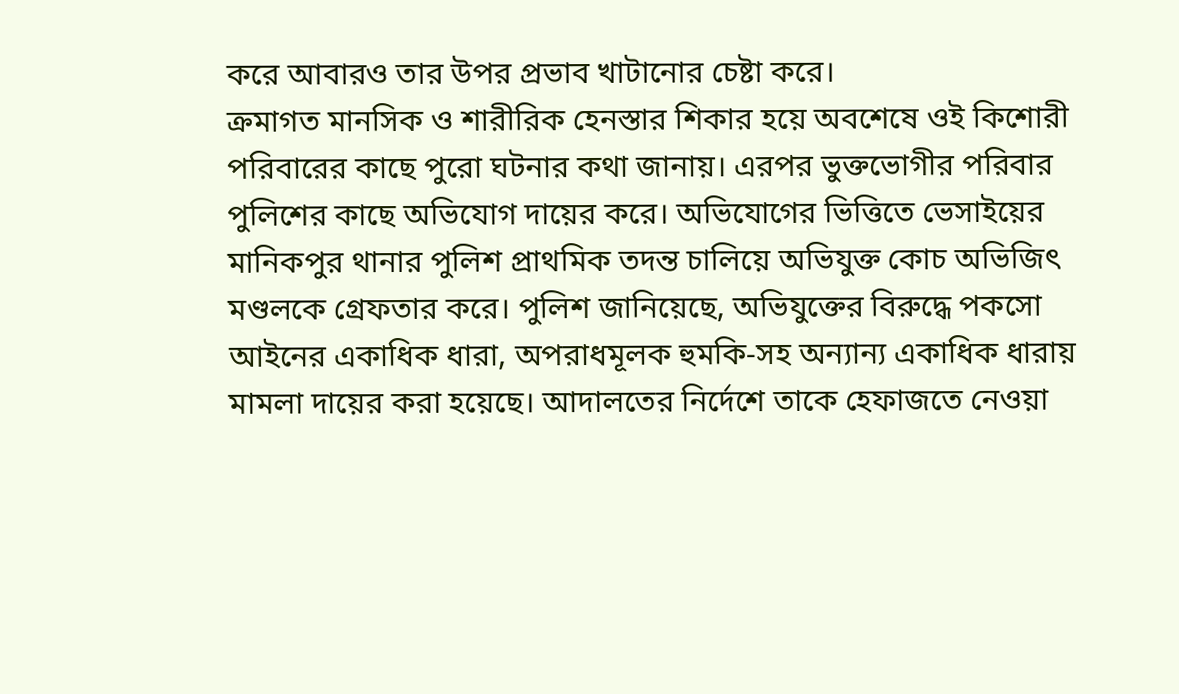করে আবারও তার উপর প্রভাব খাটানোর চেষ্টা করে।
ক্রমাগত মানসিক ও শারীরিক হেনস্তার শিকার হয়ে অবশেষে ওই কিশোরী পরিবারের কাছে পুরো ঘটনার কথা জানায়। এরপর ভুক্তভোগীর পরিবার পুলিশের কাছে অভিযোগ দায়ের করে। অভিযোগের ভিত্তিতে ভেসাইয়ের মানিকপুর থানার পুলিশ প্রাথমিক তদন্ত চালিয়ে অভিযুক্ত কোচ অভিজিৎ মণ্ডলকে গ্রেফতার করে। পুলিশ জানিয়েছে, অভিযুক্তের বিরুদ্ধে পকসো আইনের একাধিক ধারা, অপরাধমূলক হুমকি-সহ অন্যান্য একাধিক ধারায় মামলা দায়ের করা হয়েছে। আদালতের নির্দেশে তাকে হেফাজতে নেওয়া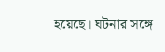হয়েছে। ঘটনার সঙ্গে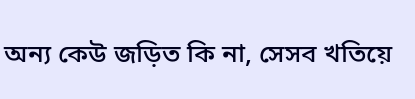অন্য কেউ জড়িত কি না, সেসব খতিয়ে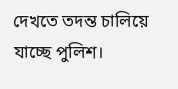দেখতে তদন্ত চালিয়ে যাচ্ছে পুলিশ।